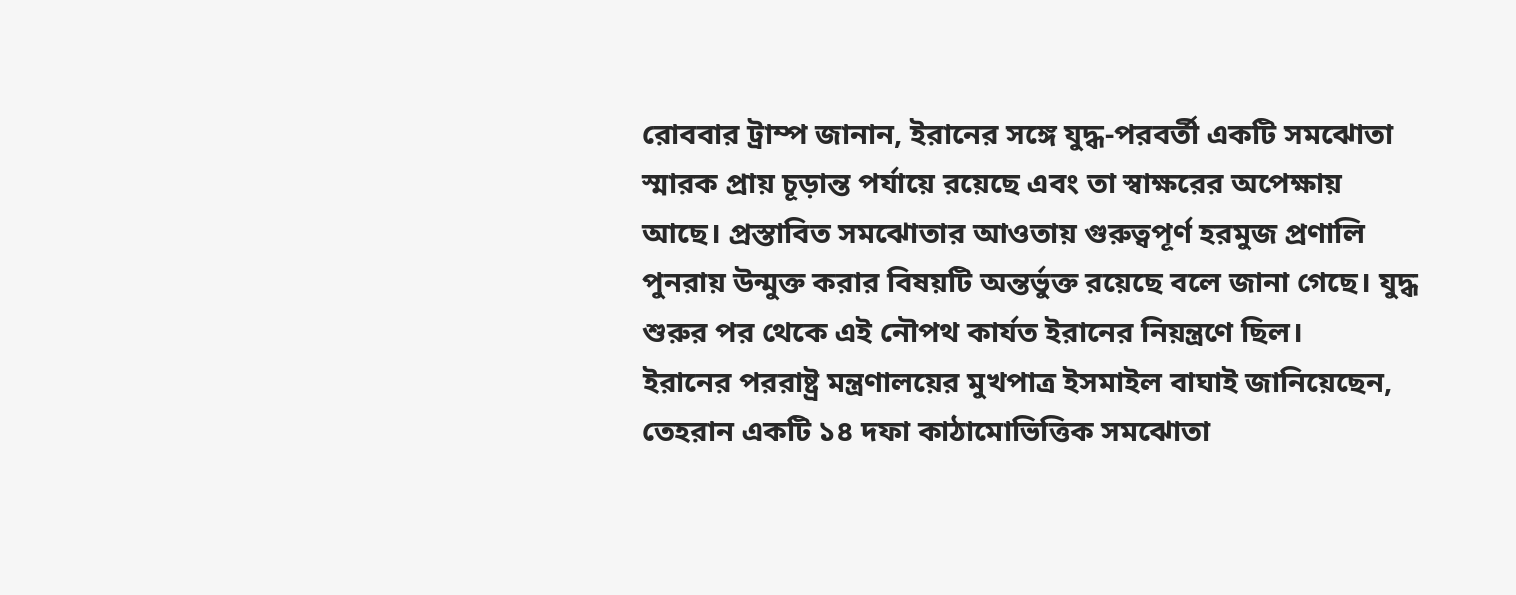রোববার ট্রাম্প জানান, ইরানের সঙ্গে যুদ্ধ-পরবর্তী একটি সমঝোতা স্মারক প্রায় চূড়ান্ত পর্যায়ে রয়েছে এবং তা স্বাক্ষরের অপেক্ষায় আছে। প্রস্তাবিত সমঝোতার আওতায় গুরুত্বপূর্ণ হরমুজ প্রণালি পুনরায় উন্মুক্ত করার বিষয়টি অন্তর্ভুক্ত রয়েছে বলে জানা গেছে। যুদ্ধ শুরুর পর থেকে এই নৌপথ কার্যত ইরানের নিয়ন্ত্রণে ছিল।
ইরানের পররাষ্ট্র মন্ত্রণালয়ের মুখপাত্র ইসমাইল বাঘাই জানিয়েছেন, তেহরান একটি ১৪ দফা কাঠামোভিত্তিক সমঝোতা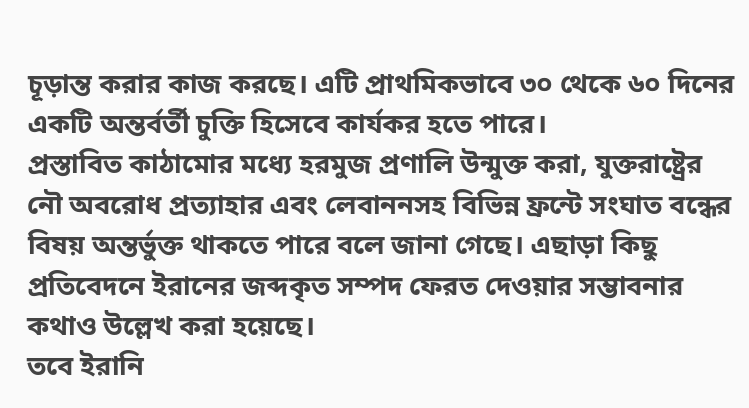চূড়ান্ত করার কাজ করছে। এটি প্রাথমিকভাবে ৩০ থেকে ৬০ দিনের একটি অন্তর্বর্তী চুক্তি হিসেবে কার্যকর হতে পারে।
প্রস্তাবিত কাঠামোর মধ্যে হরমুজ প্রণালি উন্মুক্ত করা, যুক্তরাষ্ট্রের নৌ অবরোধ প্রত্যাহার এবং লেবাননসহ বিভিন্ন ফ্রন্টে সংঘাত বন্ধের বিষয় অন্তর্ভুক্ত থাকতে পারে বলে জানা গেছে। এছাড়া কিছু প্রতিবেদনে ইরানের জব্দকৃত সম্পদ ফেরত দেওয়ার সম্ভাবনার কথাও উল্লেখ করা হয়েছে।
তবে ইরানি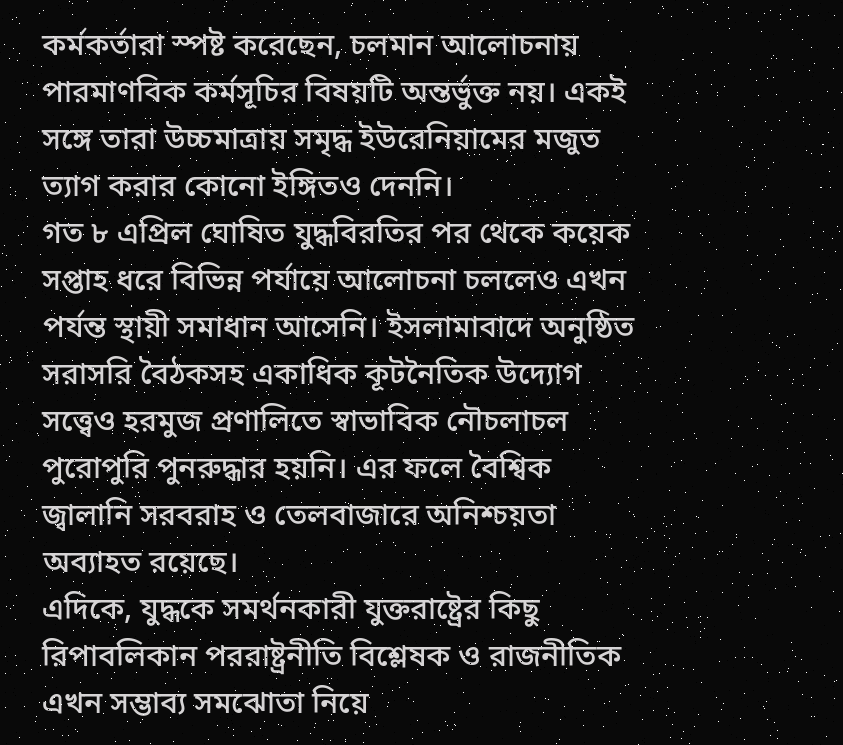কর্মকর্তারা স্পষ্ট করেছেন, চলমান আলোচনায় পারমাণবিক কর্মসূচির বিষয়টি অন্তর্ভুক্ত নয়। একই সঙ্গে তারা উচ্চমাত্রায় সমৃদ্ধ ইউরেনিয়ামের মজুত ত্যাগ করার কোনো ইঙ্গিতও দেননি।
গত ৮ এপ্রিল ঘোষিত যুদ্ধবিরতির পর থেকে কয়েক সপ্তাহ ধরে বিভিন্ন পর্যায়ে আলোচনা চললেও এখন পর্যন্ত স্থায়ী সমাধান আসেনি। ইসলামাবাদে অনুষ্ঠিত সরাসরি বৈঠকসহ একাধিক কূটনৈতিক উদ্যোগ সত্ত্বেও হরমুজ প্রণালিতে স্বাভাবিক নৌচলাচল পুরোপুরি পুনরুদ্ধার হয়নি। এর ফলে বৈশ্বিক জ্বালানি সরবরাহ ও তেলবাজারে অনিশ্চয়তা অব্যাহত রয়েছে।
এদিকে, যুদ্ধকে সমর্থনকারী যুক্তরাষ্ট্রের কিছু রিপাবলিকান পররাষ্ট্রনীতি বিশ্লেষক ও রাজনীতিক এখন সম্ভাব্য সমঝোতা নিয়ে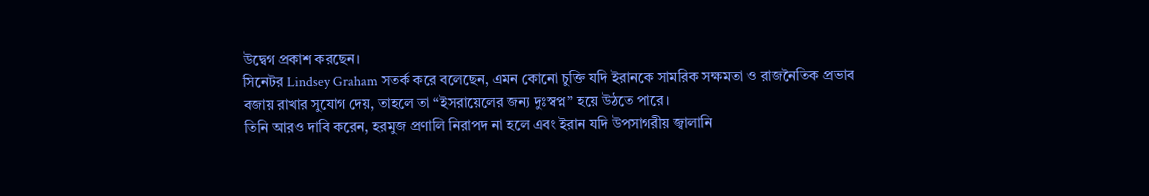উদ্বেগ প্রকাশ করছেন।
সিনেটর Lindsey Graham সতর্ক করে বলেছেন, এমন কোনো চুক্তি যদি ইরানকে সামরিক সক্ষমতা ও রাজনৈতিক প্রভাব বজায় রাখার সুযোগ দেয়, তাহলে তা “ইসরায়েলের জন্য দুঃস্বপ্ন” হয়ে উঠতে পারে।
তিনি আরও দাবি করেন, হরমুজ প্রণালি নিরাপদ না হলে এবং ইরান যদি উপসাগরীয় জ্বালানি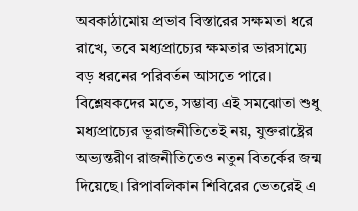অবকাঠামোয় প্রভাব বিস্তারের সক্ষমতা ধরে রাখে, তবে মধ্যপ্রাচ্যের ক্ষমতার ভারসাম্যে বড় ধরনের পরিবর্তন আসতে পারে।
বিশ্লেষকদের মতে, সম্ভাব্য এই সমঝোতা শুধু মধ্যপ্রাচ্যের ভূরাজনীতিতেই নয়, যুক্তরাষ্ট্রের অভ্যন্তরীণ রাজনীতিতেও নতুন বিতর্কের জন্ম দিয়েছে। রিপাবলিকান শিবিরের ভেতরেই এ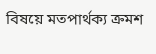বিষয়ে মতপার্থক্য ক্রমশ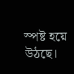স্পষ্ট হয়ে উঠছে।